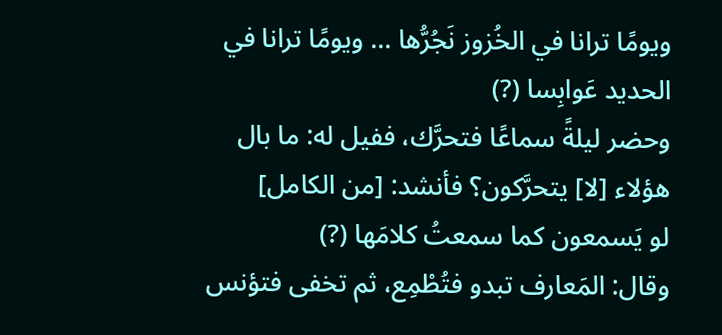ويومًا ترانا في الخُزوز نَجُرُّها ... ويومًا ترانا في الحديد عَوابِسا (?)
وحضر ليلةً سماعًا فتحرَّك، ففيل له: ما بال هؤلاء [لا] يتحرَّكون؟ فأنشد: [من الكامل]
لو يَسمعون كما سمعتُ كلامَها (?)
وقال: المَعارف تبدو فتُطْمِع، ثم تخفى فتؤنس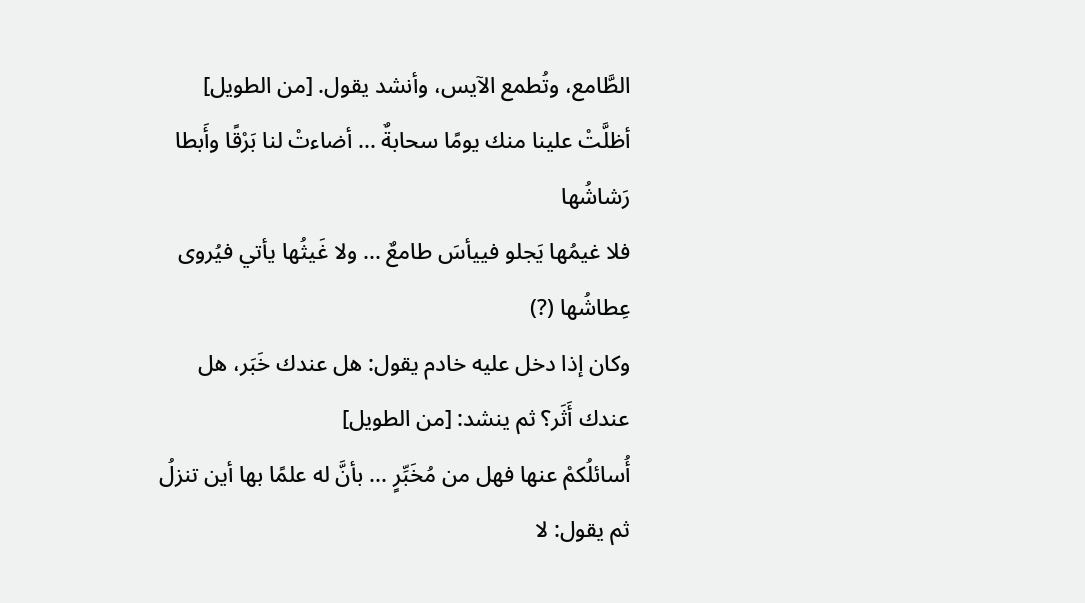الطَّامع، وتُطمع الآيس، وأنشد يقول. [من الطويل]
أظلَّتْ علينا منك يومًا سحابةٌ ... أضاءتْ لنا بَرْقًا وأَبطا رَشاشُها
فلا غيمُها يَجلو فييأسَ طامعٌ ... ولا غَيثُها يأتي فيُروى عِطاشُها (?)
وكان إذا دخل عليه خادم يقول: هل عندك خَبَر، هل عندك أَثَر؟ ثم ينشد: [من الطويل]
أُسائلُكمْ عنها فهل من مُخَبِّرٍ ... بأنَّ له علمًا بها أين تنزلُ
ثم يقول: لا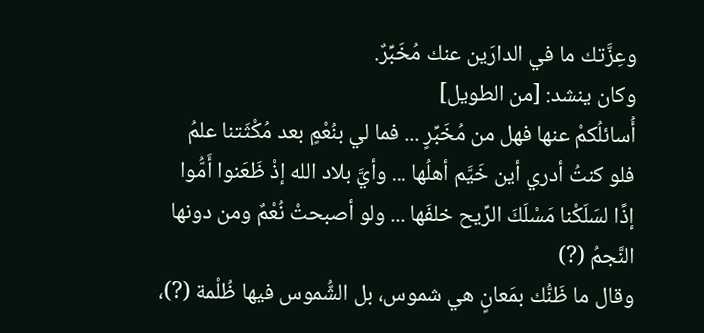وعِزَّتك ما في الدارَين عنك مُخَبِّرٌ.
وكان ينشد: [من الطويل]
أُسائلُكمْ عنها فهل من مُخَبِّرٍ ... فما لي بنُعْمٍ بعد مُكْثَتنا علمُ
فلو كنتُ أدري أين خَيَّم أهلُها ... وأيَّ بلاد الله إذْ ظَعَنوا أَمُّوا
إذًا لسَلَكْنا مَسْلَكَ الرِّيح خلفَها ... ولو أصبحتْ نُعْمٌ ومن دونها النَّجمُ (?)
وقال ما ظَنُّك بمَعانٍ هي شموس، بل الشُّموس فيها ظُلْمة (?)،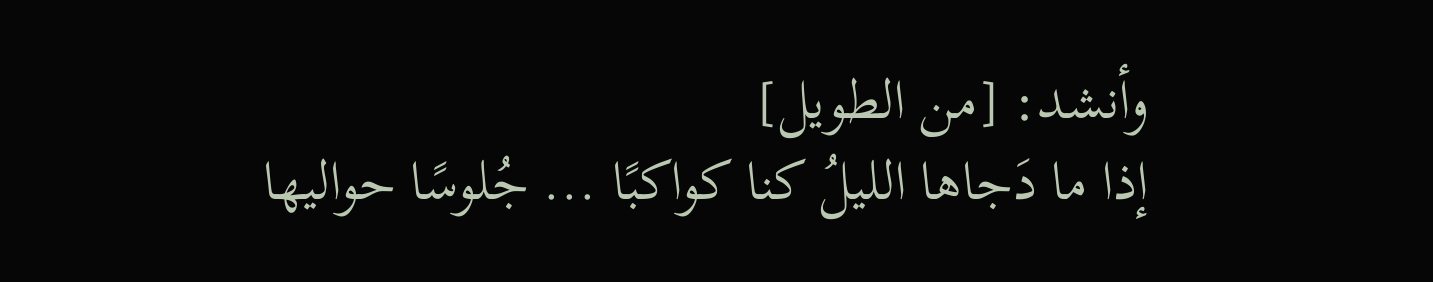وأنشد: [من الطويل]
إذا ما دَجاها الليلُ كنا كواكبًا ... جُلوسًا حواليها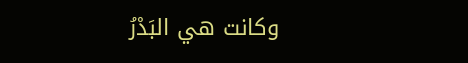وكانت هي البَدْرُ